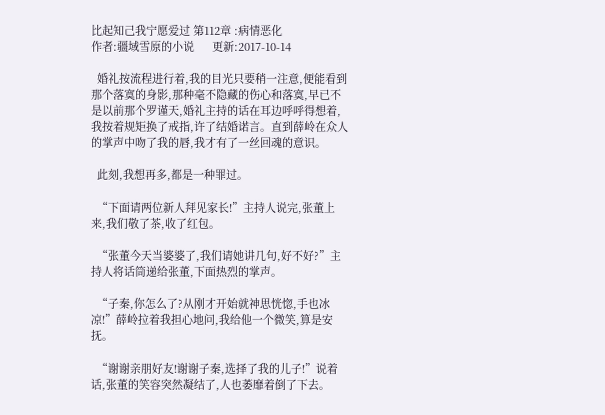比起知己我宁愿爱过 第112章 :病情恶化
作者:疆域雪原的小说      更新:2017-10-14

  婚礼按流程进行着,我的目光只要稍一注意,便能看到那个落寞的身影,那种毫不隐藏的伤心和落寞,早已不是以前那个罗谨天,婚礼主持的话在耳边呼呼得想着,我按着规矩换了戒指,许了结婚诺言。直到薛岭在众人的掌声中吻了我的唇,我才有了一丝回魂的意识。

  此刻,我想再多,都是一种罪过。

  “下面请两位新人拜见家长!”主持人说完,张董上来,我们敬了茶,收了红包。

  “张董今天当婆婆了,我们请她讲几句,好不好?”主持人将话筒递给张董,下面热烈的掌声。

  “子秦,你怎么了?从刚才开始就神思恍惚,手也冰凉!”薛岭拉着我担心地问,我给他一个微笑,算是安抚。

  “谢谢亲朋好友!谢谢子秦,选择了我的儿子!”说着话,张董的笑容突然凝结了,人也萎靡着倒了下去。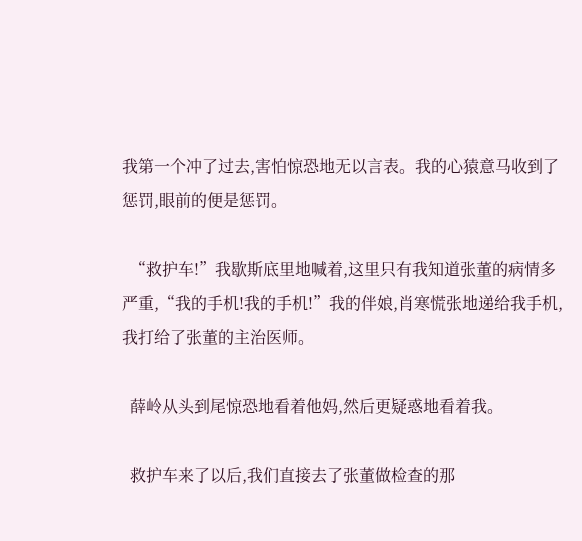我第一个冲了过去,害怕惊恐地无以言表。我的心猿意马收到了惩罚,眼前的便是惩罚。

  “救护车!”我歇斯底里地喊着,这里只有我知道张董的病情多严重,“我的手机!我的手机!”我的伴娘,肖寒慌张地递给我手机,我打给了张董的主治医师。

  薛岭从头到尾惊恐地看着他妈,然后更疑惑地看着我。

  救护车来了以后,我们直接去了张董做检查的那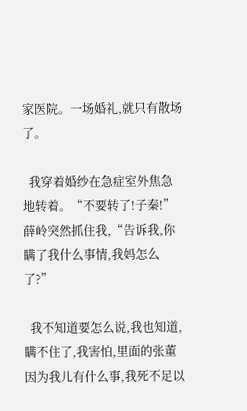家医院。一场婚礼,就只有散场了。

  我穿着婚纱在急症室外焦急地转着。“不要转了!子秦!”薛岭突然抓住我,“告诉我,你瞒了我什么事情,我妈怎么了?”

  我不知道要怎么说,我也知道,瞒不住了,我害怕,里面的张董因为我儿有什么事,我死不足以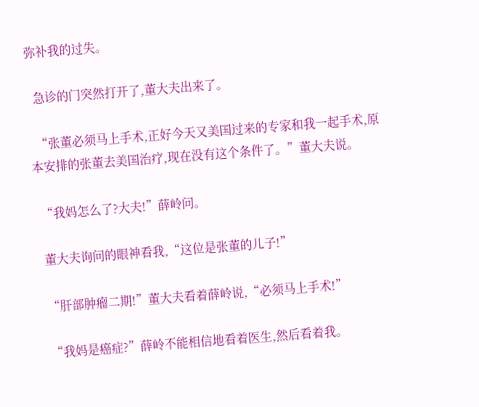弥补我的过失。

  急诊的门突然打开了,董大夫出来了。

  “张董必须马上手术,正好今天又美国过来的专家和我一起手术,原本安排的张董去美国治疗,现在没有这个条件了。”董大夫说。

  “我妈怎么了?大夫!”薛岭问。

  董大夫询问的眼神看我,“这位是张董的儿子!”

  “肝部肿瘤二期!”董大夫看着薛岭说,“必须马上手术!”

  “我妈是癌症?”薛岭不能相信地看着医生,然后看着我。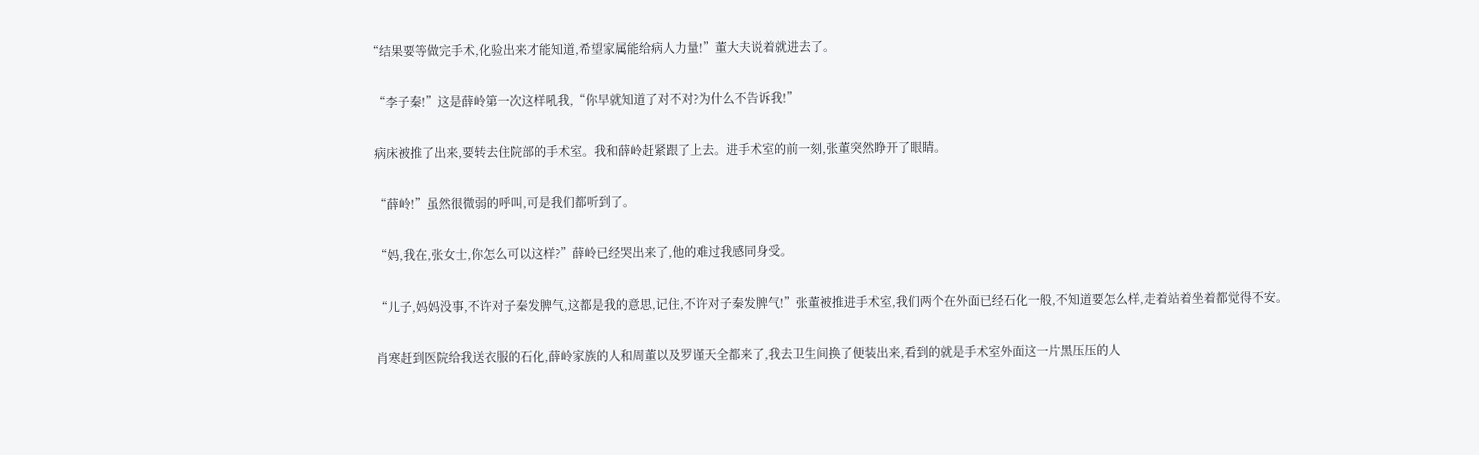“结果要等做完手术,化验出来才能知道,希望家属能给病人力量!”董大夫说着就进去了。

  “李子秦!”这是薛岭第一次这样吼我,“你早就知道了对不对?为什么不告诉我!”

  病床被推了出来,要转去住院部的手术室。我和薛岭赶紧跟了上去。进手术室的前一刻,张董突然睁开了眼睛。

  “薛岭!”虽然很微弱的呼叫,可是我们都听到了。

  “妈,我在,张女士,你怎么可以这样?”薛岭已经哭出来了,他的难过我感同身受。

  “儿子,妈妈没事,不许对子秦发脾气,这都是我的意思,记住,不许对子秦发脾气!”张董被推进手术室,我们两个在外面已经石化一般,不知道要怎么样,走着站着坐着都觉得不安。

  肖寒赶到医院给我送衣服的石化,薛岭家族的人和周董以及罗谨天全都来了,我去卫生间换了便装出来,看到的就是手术室外面这一片黑压压的人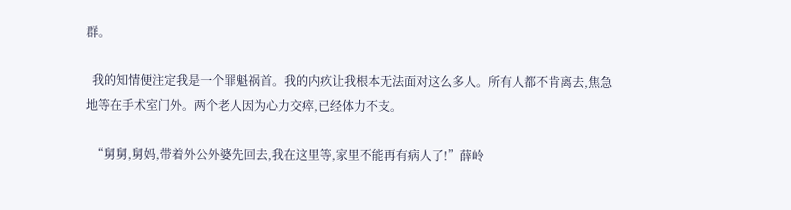群。

  我的知情便注定我是一个罪魁祸首。我的内疚让我根本无法面对这么多人。所有人都不肯离去,焦急地等在手术室门外。两个老人因为心力交瘁,已经体力不支。

  “舅舅,舅妈,带着外公外婆先回去,我在这里等,家里不能再有病人了!”薛岭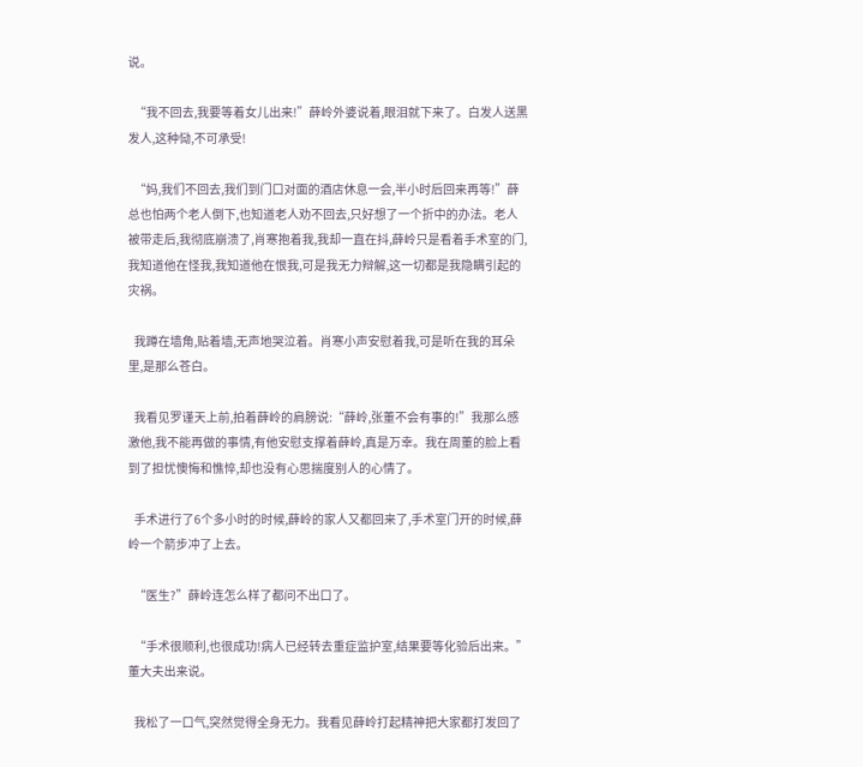说。

  “我不回去,我要等着女儿出来!”薛岭外婆说着,眼泪就下来了。白发人送黑发人,这种恸,不可承受!

  “妈,我们不回去,我们到门口对面的酒店休息一会,半小时后回来再等!”薛总也怕两个老人倒下,也知道老人劝不回去,只好想了一个折中的办法。老人被带走后,我彻底崩溃了,肖寒抱着我,我却一直在抖,薛岭只是看着手术室的门,我知道他在怪我,我知道他在恨我,可是我无力辩解,这一切都是我隐瞒引起的灾祸。

  我蹲在墙角,贴着墙,无声地哭泣着。肖寒小声安慰着我,可是听在我的耳朵里,是那么苍白。

  我看见罗谨天上前,拍着薛岭的肩膀说:“薛岭,张董不会有事的!”我那么感激他,我不能再做的事情,有他安慰支撑着薛岭,真是万幸。我在周董的脸上看到了担忧懊悔和憔悴,却也没有心思揣度别人的心情了。

  手术进行了6个多小时的时候,薛岭的家人又都回来了,手术室门开的时候,薛岭一个箭步冲了上去。

  “医生?”薛岭连怎么样了都问不出口了。

  “手术很顺利,也很成功!病人已经转去重症监护室,结果要等化验后出来。”董大夫出来说。

  我松了一口气,突然觉得全身无力。我看见薛岭打起精神把大家都打发回了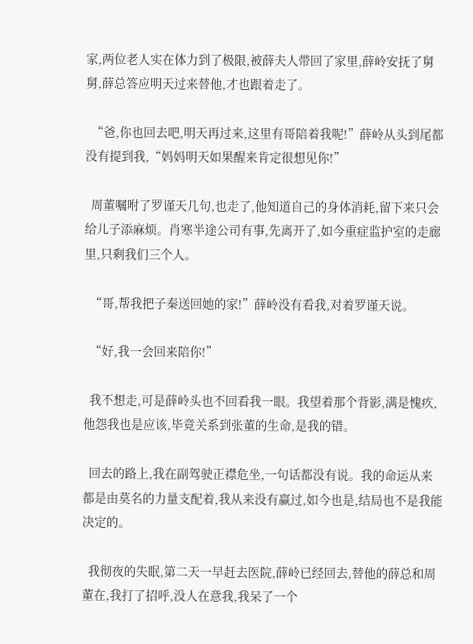家,两位老人实在体力到了极限,被薛夫人带回了家里,薛岭安抚了舅舅,薛总答应明天过来替他,才也跟着走了。

  “爸,你也回去吧,明天再过来,这里有哥陪着我呢!”薛岭从头到尾都没有提到我,“妈妈明天如果醒来肯定很想见你!”

  周董嘱咐了罗谨天几句,也走了,他知道自己的身体消耗,留下来只会给儿子添麻烦。肖寒半途公司有事,先离开了,如今重症监护室的走廊里,只剩我们三个人。

  “哥,帮我把子秦送回她的家!”薛岭没有看我,对着罗谨天说。

  “好,我一会回来陪你!”

  我不想走,可是薛岭头也不回看我一眼。我望着那个背影,满是愧疚,他怨我也是应该,毕竟关系到张董的生命,是我的错。

  回去的路上,我在副驾驶正襟危坐,一句话都没有说。我的命运从来都是由莫名的力量支配着,我从来没有赢过,如今也是,结局也不是我能决定的。

  我彻夜的失眠,第二天一早赶去医院,薛岭已经回去,替他的薛总和周董在,我打了招呼,没人在意我,我呆了一个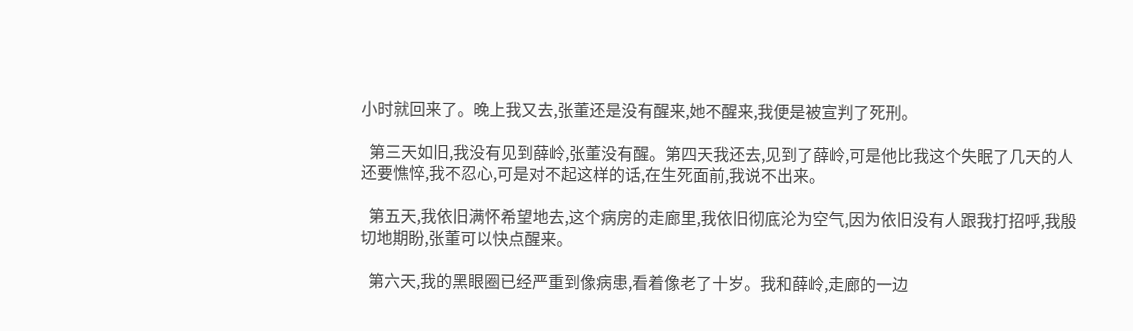小时就回来了。晚上我又去,张董还是没有醒来,她不醒来,我便是被宣判了死刑。

  第三天如旧,我没有见到薛岭,张董没有醒。第四天我还去,见到了薛岭,可是他比我这个失眠了几天的人还要憔悴,我不忍心,可是对不起这样的话,在生死面前,我说不出来。

  第五天,我依旧满怀希望地去,这个病房的走廊里,我依旧彻底沦为空气,因为依旧没有人跟我打招呼,我殷切地期盼,张董可以快点醒来。

  第六天,我的黑眼圈已经严重到像病患,看着像老了十岁。我和薛岭,走廊的一边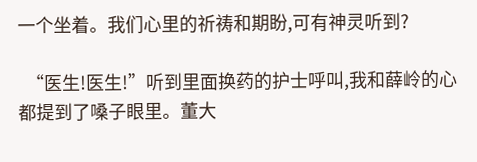一个坐着。我们心里的祈祷和期盼,可有神灵听到?

  “医生!医生!”听到里面换药的护士呼叫,我和薛岭的心都提到了嗓子眼里。董大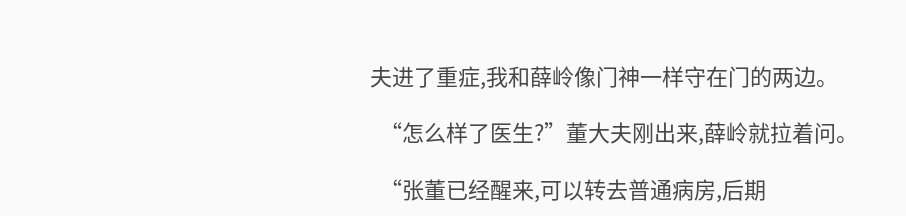夫进了重症,我和薛岭像门神一样守在门的两边。

  “怎么样了医生?”董大夫刚出来,薛岭就拉着问。

  “张董已经醒来,可以转去普通病房,后期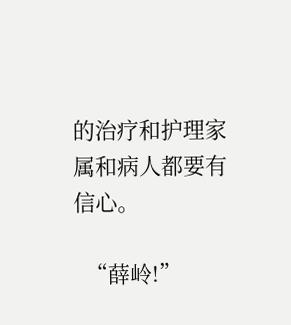的治疗和护理家属和病人都要有信心。

  “薛岭!”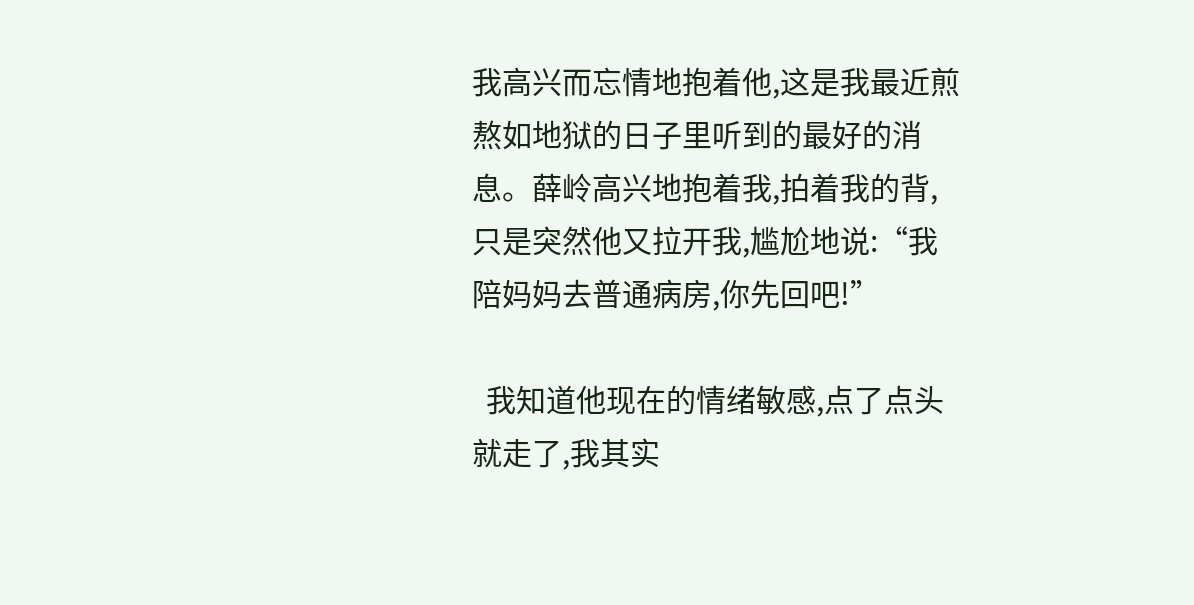我高兴而忘情地抱着他,这是我最近煎熬如地狱的日子里听到的最好的消息。薛岭高兴地抱着我,拍着我的背,只是突然他又拉开我,尴尬地说:“我陪妈妈去普通病房,你先回吧!”

  我知道他现在的情绪敏感,点了点头就走了,我其实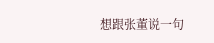想跟张董说一句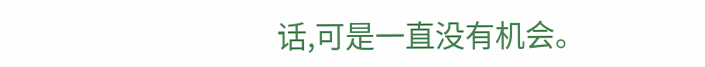话,可是一直没有机会。